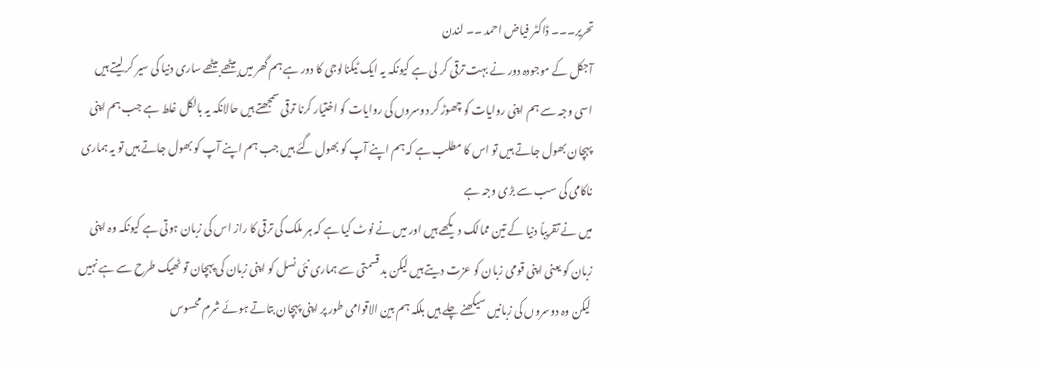تحریر۔۔۔ ڈاکٹر فیاض احمد ۔۔ لندن
آجکل کے موجودہ دور نے بہت ترقی کر لی ہے کیونکہ یہ ایک ٹیکنالوجی کا دور ہے ہم گھر میں بیٹھے بیٹھے ساری دنیا کی سیر کر لیتے ہیں اسی وجہ سے ہم اپنی روایات کو چھوڑ کر دوسروں کی روایات کو اختیار کرنا ترقی سمجھتے ہیں حالانکہ یہ بالکل غلط ہے جب ہم اپنی پہچان بھول جاتے ہیں تو اس کا مطلب ہے کہ ہم اپنے آپ کو بھول گئے ہیں جب ہم اپنے آپ کو بھول جاتے ہیں تو یہ ہماری ناکامی کی سب سے بڑی وجہ ہے
میں نے تقریباً دنیا کے تین ممالک دیکھے ہیں اور میں نے نوٹ کیا ہے کہ ہر ملک کی ترقی کا راز اس کی زبان ہوتی ہے کیونکہ وہ اپنی زبان کو یعنی اپنی قومی زبان کو عزت دیتے ہیں لیکن بد قسمتی سے ہماری نئی نسل کو اپنی زبان کی پہچان تو ٹھیک طرح سے ہے نہیں لیکن وہ دوسروں کی زبانیں سیکھنے چلے ہیں بلکہ ہم بین الاقوامی طور پر اپنی پہچان بتاتے ہوئے شرم محسوس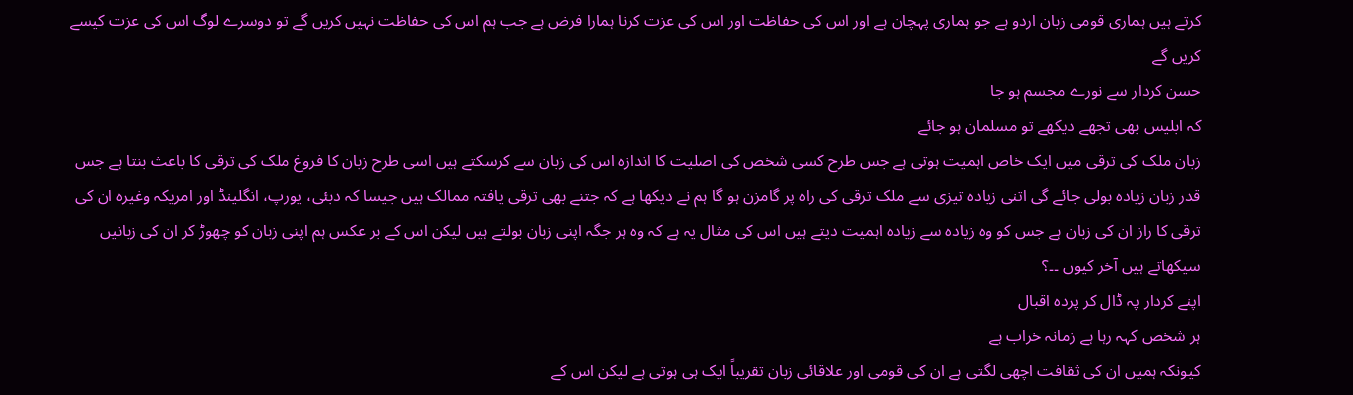کرتے ہیں ہماری قومی زبان اردو ہے جو ہماری پہچان ہے اور اس کی حفاظت اور اس کی عزت کرنا ہمارا فرض ہے جب ہم اس کی حفاظت نہیں کریں گے تو دوسرے لوگ اس کی عزت کیسے کریں گے
حسن کردار سے نورے مجسم ہو جا
کہ ابلیس بھی تجھے دیکھے تو مسلمان ہو جائے
زبان ملک کی ترقی میں ایک خاص اہمیت ہوتی ہے جس طرح کسی شخص کی اصلیت کا اندازہ اس کی زبان سے کرسکتے ہیں اسی طرح زبان کا فروغ ملک کی ترقی کا باعث بنتا ہے جس قدر زبان زیادہ بولی جائے گی اتنی زیادہ تیزی سے ملک ترقی کی راہ پر گامزن ہو گا ہم نے دیکھا ہے کہ جتنے بھی ترقی یافتہ ممالک ہیں جیسا کہ دبئی، یورپ، انگلینڈ اور امریکہ وغیرہ ان کی ترقی کا راز ان کی زبان ہے جس کو وہ زیادہ سے زیادہ اہمیت دیتے ہیں اس کی مثال یہ ہے کہ وہ ہر جگہ اپنی زبان بولتے ہیں لیکن اس کے بر عکس ہم اپنی زبان کو چھوڑ کر ان کی زبانیں سیکھاتے ہیں آخر کیوں ۔۔؟
اپنے کردار پہ ڈال کر پردہ اقبال
ہر شخص کہہ رہا ہے زمانہ خراب ہے
کیونکہ ہمیں ان کی ثقافت اچھی لگتی ہے ان کی قومی اور علاقائی زبان تقریباً ایک ہی ہوتی ہے لیکن اس کے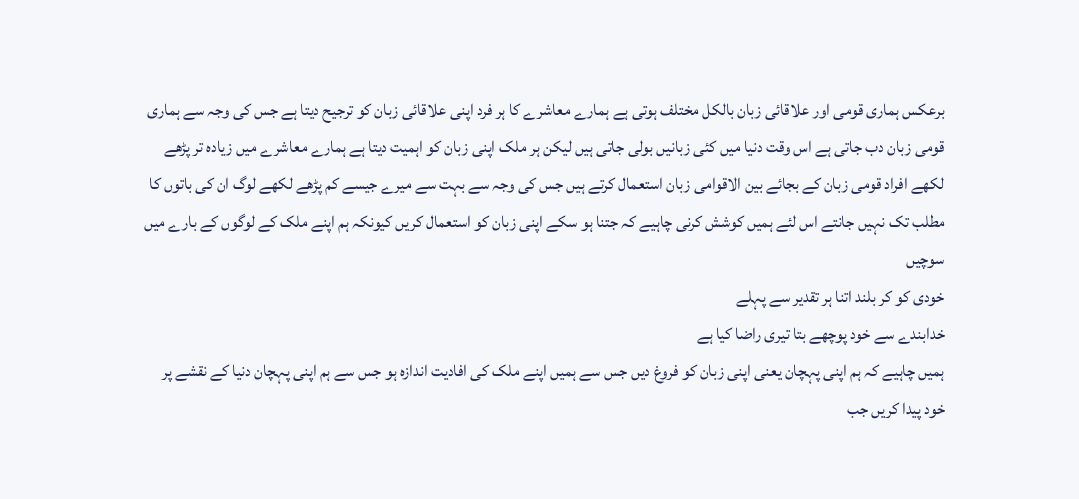برعکس ہماری قومی اور علاقائی زبان بالکل مختلف ہوتی ہے ہمارے معاشرے کا ہر فرد اپنی علاقائی زبان کو ترجیح دیتا ہے جس کی وجہ سے ہماری قومی زبان دب جاتی ہے اس وقت دنیا میں کئی زبانیں بولی جاتی ہیں لیکن ہر ملک اپنی زبان کو اہمیت دیتا ہے ہمارے معاشرے میں زیادہ تر پڑھے لکھے افراد قومی زبان کے بجائے بین الاقوامی زبان استعمال کرتے ہیں جس کی وجہ سے بہت سے میرے جیسے کم پڑھے لکھے لوگ ان کی باتوں کا مطلب تک نہیں جانتے اس لئے ہمیں کوشش کرنی چاہیے کہ جتنا ہو سکے اپنی زبان کو استعمال کریں کیونکہ ہم اپنے ملک کے لوگوں کے بارے میں سوچیں
خودی کو کر بلند اتنا ہر تقدیر سے پہلے
خدابندے سے خود پوچھے بتا تیری راضا کیا ہے
ہمیں چاہیے کہ ہم اپنی پہچان یعنی اپنی زبان کو فروغ دیں جس سے ہمیں اپنے ملک کی افادیت اندازہ ہو جس سے ہم اپنی پہچان دنیا کے نقشے پر خود پیدا کریں جب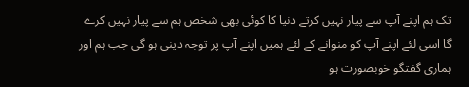تک ہم اپنے آپ سے پیار نہیں کرتے دنیا کا کوئی بھی شخص ہم سے پیار نہیں کرے گا اسی لئے اپنے آپ کو منوانے کے لئے ہمیں اپنے آپ پر توجہ دینی ہو گی جب ہم اور ہماری گفتگو خوبصورت ہو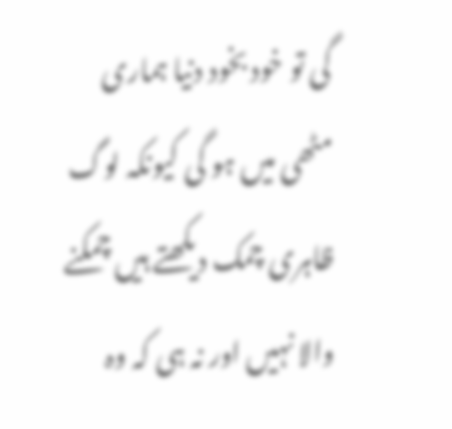گی تو خود بخود دنیا ہماری مٹھی میں ہو گی کیونکہ لوگ ظاہری چمک دیکھتے ہیں چمکنے والا نہیں اور نہ ہی کہ وہ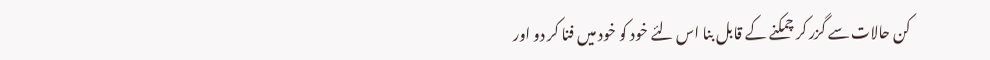کن حالات سے گزر کر چمکنے کے قابل بنا اس لئے خود کو خود میں فنا کر دو اور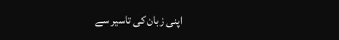اپنی زبان کی تاسیر سے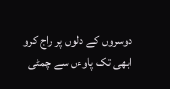دوسروں کے دلوں پر راج کرو
ابھی تک پاوءں سے چمٹی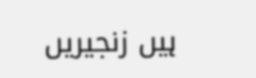ہیں زنجیریں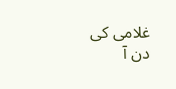غلامی کی
دن آ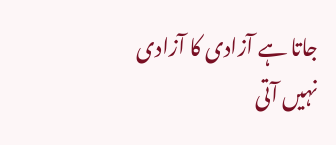جاتا ہے آزادی کا آزادی نہیں آتی